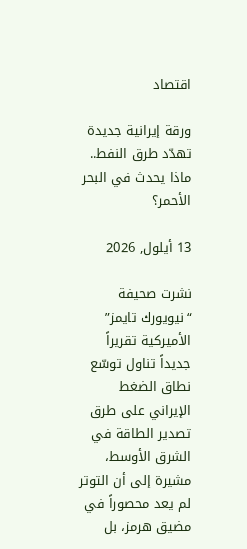اقتصاد

ورقة إيرانية جديدة تهدّد طرق النفط.. ماذا يحدث في البحر الأحمر؟

13 أيلول, 2026

نشرت صحيفة “نيويورك تايمز” الأميركية تقريراً جديداً تناول توسّع نطاق الضغط الإيراني على طرق تصدير الطاقة في الشرق الأوسط، مشيرة إلى أن التوتر لم يعد محصوراً في مضيق هرمز، بل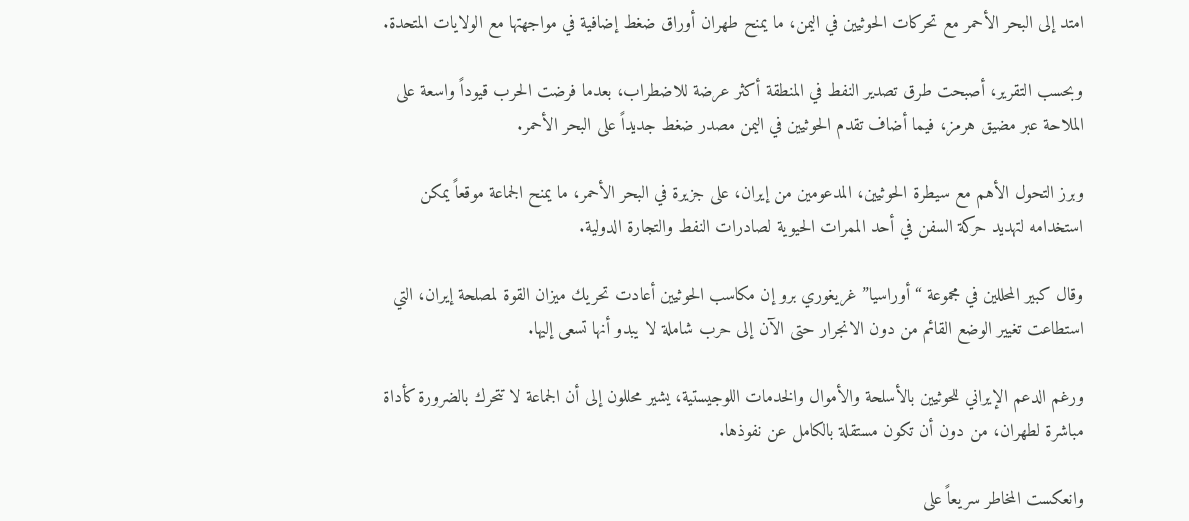امتد إلى البحر الأحمر مع تحركات الحوثيين في اليمن، ما يمنح طهران أوراق ضغط إضافية في مواجهتها مع الولايات المتحدة.

وبحسب التقرير، أصبحت طرق تصدير النفط في المنطقة أكثر عرضة للاضطراب، بعدما فرضت الحرب قيوداً واسعة على الملاحة عبر مضيق هرمز، فيما أضاف تقدم الحوثيين في اليمن مصدر ضغط جديداً على البحر الأحمر.

وبرز التحول الأهم مع سيطرة الحوثيين، المدعومين من إيران، على جزيرة في البحر الأحمر، ما يمنح الجماعة موقعاً يمكن استخدامه لتهديد حركة السفن في أحد الممرات الحيوية لصادرات النفط والتجارة الدولية.

وقال كبير المحللين في مجموعة “أوراسيا” غريغوري برو إن مكاسب الحوثيين أعادت تحريك ميزان القوة لمصلحة إيران، التي استطاعت تغيير الوضع القائم من دون الانجرار حتى الآن إلى حرب شاملة لا يبدو أنها تسعى إليها.

ورغم الدعم الإيراني للحوثيين بالأسلحة والأموال والخدمات اللوجيستية، يشير محللون إلى أن الجماعة لا تتحرك بالضرورة كأداة مباشرة لطهران، من دون أن تكون مستقلة بالكامل عن نفوذها.

وانعكست المخاطر سريعاً على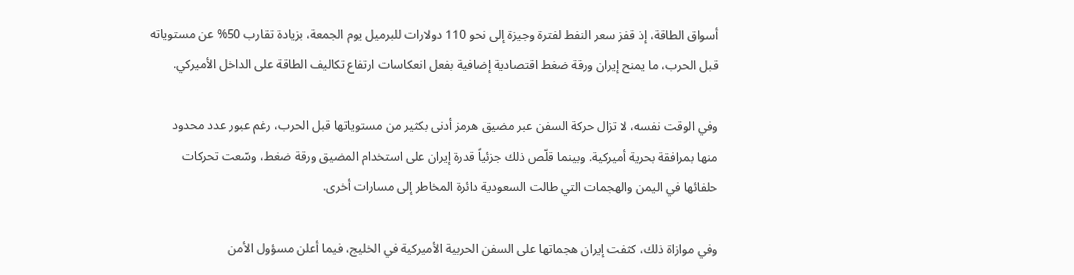أسواق الطاقة، إذ قفز سعر النفط لفترة وجيزة إلى نحو 110 دولارات للبرميل يوم الجمعة، بزيادة تقارب 50% عن مستوياته قبل الحرب، ما يمنح إيران ورقة ضغط اقتصادية إضافية بفعل انعكاسات ارتفاع تكاليف الطاقة على الداخل الأميركي.

وفي الوقت نفسه، لا تزال حركة السفن عبر مضيق هرمز أدنى بكثير من مستوياتها قبل الحرب، رغم عبور عدد محدود منها بمرافقة بحرية أميركية. وبينما قلّص ذلك جزئياً قدرة إيران على استخدام المضيق ورقة ضغط، وسّعت تحركات حلفائها في اليمن والهجمات التي طالت السعودية دائرة المخاطر إلى مسارات أخرى.

وفي موازاة ذلك، كثفت إيران هجماتها على السفن الحربية الأميركية في الخليج، فيما أعلن مسؤول الأمن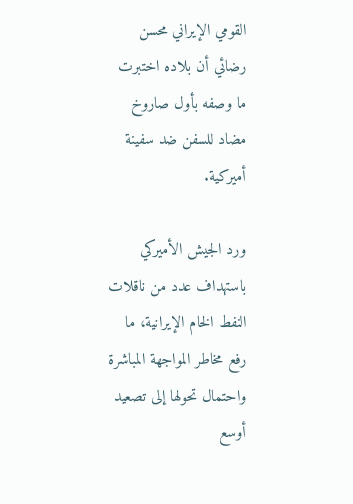القومي الإيراني محسن رضائي أن بلاده اختبرت ما وصفه بأول صاروخ مضاد للسفن ضد سفينة أميركية.

ورد الجيش الأميركي باستهداف عدد من ناقلات النفط الخام الإيرانية، ما رفع مخاطر المواجهة المباشرة واحتمال تحولها إلى تصعيد أوسع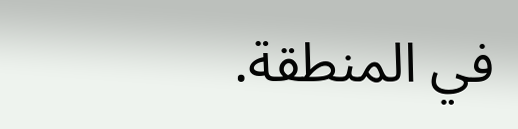في المنطقة.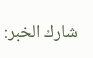شارك الخبر: